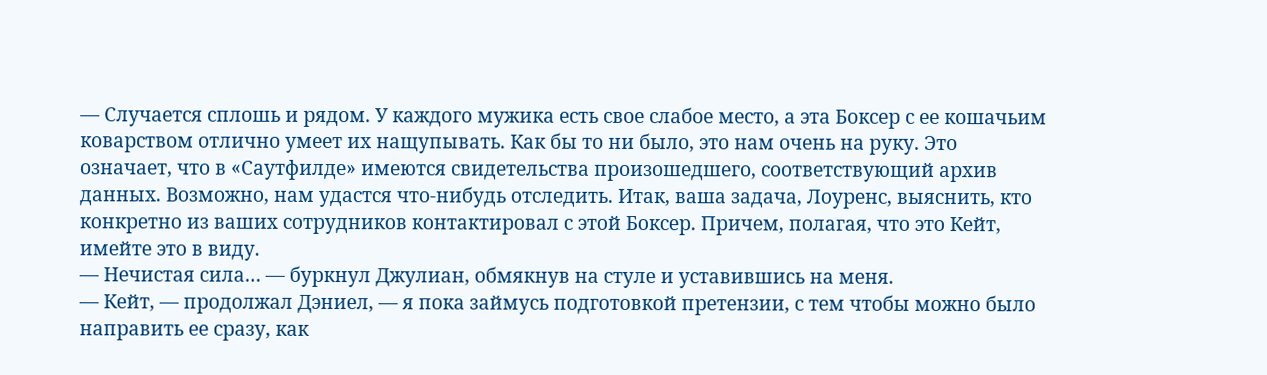— Случается сплошь и рядом. У каждого мужика есть свое слабое место, а эта Боксер с ее кошачьим коварством отлично умеет их нащупывать. Как бы то ни было, это нам очень на руку. Это означает, что в «Саутфилде» имеются свидетельства произошедшего, соответствующий архив данных. Возможно, нам удастся что-нибудь отследить. Итак, ваша задача, Лоуренс, выяснить, кто конкретно из ваших сотрудников контактировал с этой Боксер. Причем, полагая, что это Кейт, имейте это в виду.
— Нечистая сила… — буркнул Джулиан, обмякнув на стуле и уставившись на меня.
— Кейт, — продолжал Дэниел, — я пока займусь подготовкой претензии, с тем чтобы можно было направить ее сразу, как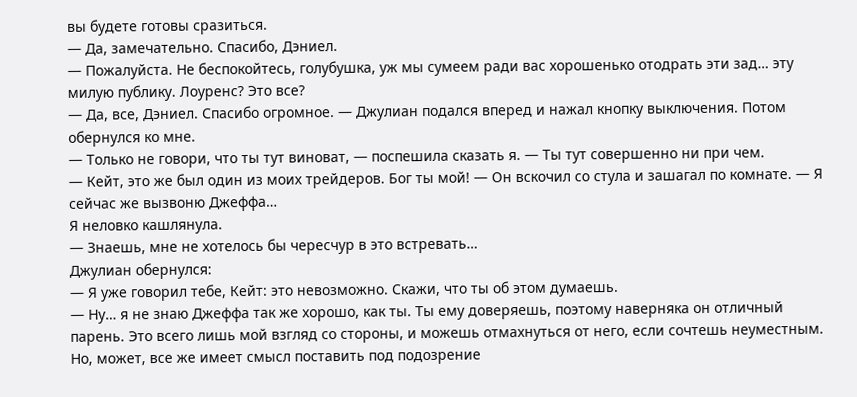вы будете готовы сразиться.
— Да, замечательно. Спасибо, Дэниел.
— Пожалуйста. Не беспокойтесь, голубушка, уж мы сумеем ради вас хорошенько отодрать эти зад… эту милую публику. Лоуренс? Это все?
— Да, все, Дэниел. Спасибо огромное. — Джулиан подался вперед и нажал кнопку выключения. Потом обернулся ко мне.
— Только не говори, что ты тут виноват, — поспешила сказать я. — Ты тут совершенно ни при чем.
— Кейт, это же был один из моих трейдеров. Бог ты мой! — Он вскочил со стула и зашагал по комнате. — Я сейчас же вызвоню Джеффа…
Я неловко кашлянула.
— Знаешь, мне не хотелось бы чересчур в это встревать…
Джулиан обернулся:
— Я уже говорил тебе, Кейт: это невозможно. Скажи, что ты об этом думаешь.
— Ну… я не знаю Джеффа так же хорошо, как ты. Ты ему доверяешь, поэтому наверняка он отличный парень. Это всего лишь мой взгляд со стороны, и можешь отмахнуться от него, если сочтешь неуместным. Но, может, все же имеет смысл поставить под подозрение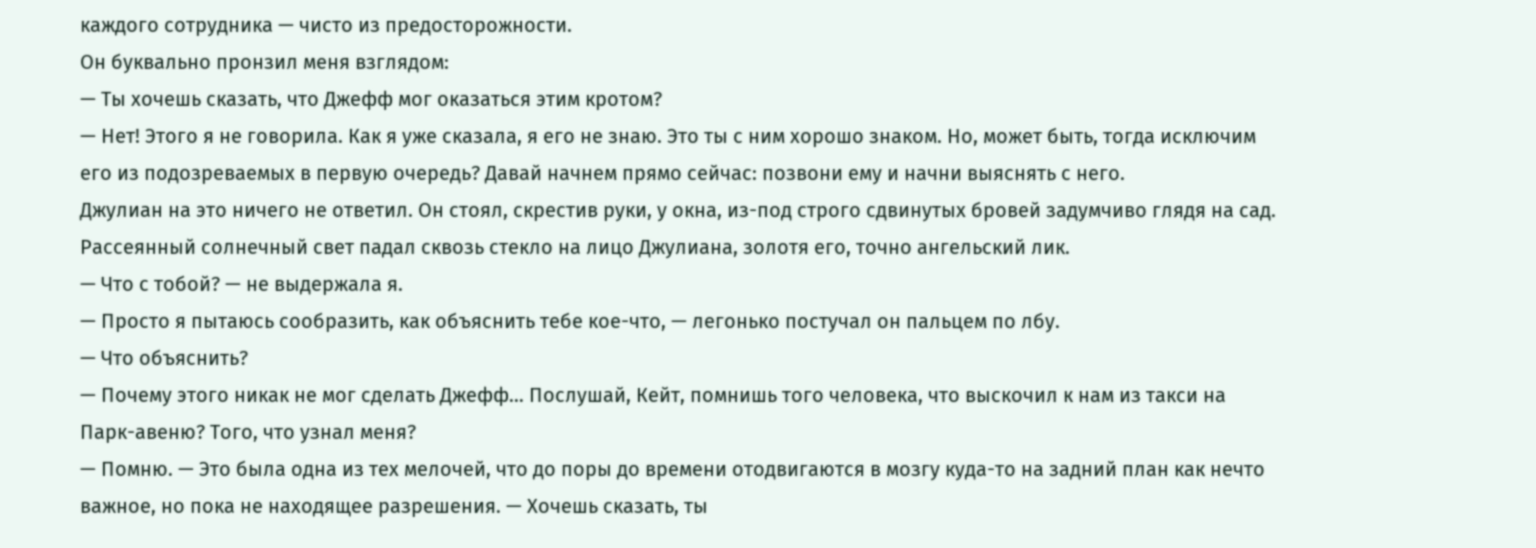каждого сотрудника — чисто из предосторожности.
Он буквально пронзил меня взглядом:
— Ты хочешь сказать, что Джефф мог оказаться этим кротом?
— Нет! Этого я не говорила. Как я уже сказала, я его не знаю. Это ты с ним хорошо знаком. Но, может быть, тогда исключим его из подозреваемых в первую очередь? Давай начнем прямо сейчас: позвони ему и начни выяснять с него.
Джулиан на это ничего не ответил. Он стоял, скрестив руки, у окна, из-под строго сдвинутых бровей задумчиво глядя на сад. Рассеянный солнечный свет падал сквозь стекло на лицо Джулиана, золотя его, точно ангельский лик.
— Что с тобой? — не выдержала я.
— Просто я пытаюсь сообразить, как объяснить тебе кое-что, — легонько постучал он пальцем по лбу.
— Что объяснить?
— Почему этого никак не мог сделать Джефф… Послушай, Кейт, помнишь того человека, что выскочил к нам из такси на Парк-авеню? Того, что узнал меня?
— Помню. — Это была одна из тех мелочей, что до поры до времени отодвигаются в мозгу куда-то на задний план как нечто важное, но пока не находящее разрешения. — Хочешь сказать, ты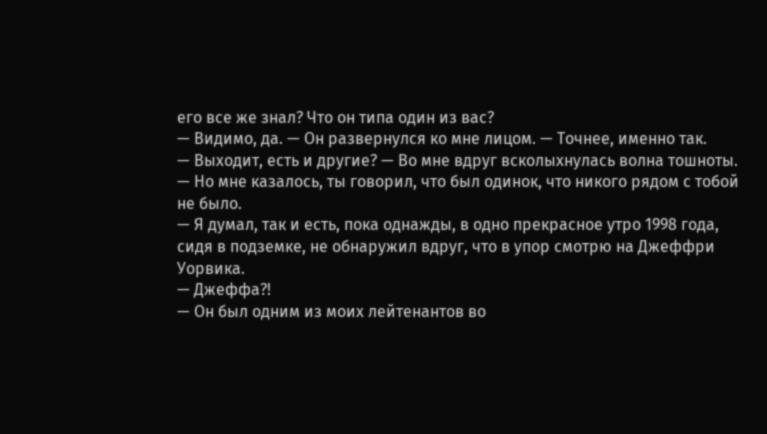его все же знал? Что он типа один из вас?
— Видимо, да. — Он развернулся ко мне лицом. — Точнее, именно так.
— Выходит, есть и другие? — Во мне вдруг всколыхнулась волна тошноты. — Но мне казалось, ты говорил, что был одинок, что никого рядом с тобой не было.
— Я думал, так и есть, пока однажды, в одно прекрасное утро 1998 года, сидя в подземке, не обнаружил вдруг, что в упор смотрю на Джеффри Уорвика.
— Джеффа?!
— Он был одним из моих лейтенантов во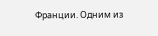Франции. Одним из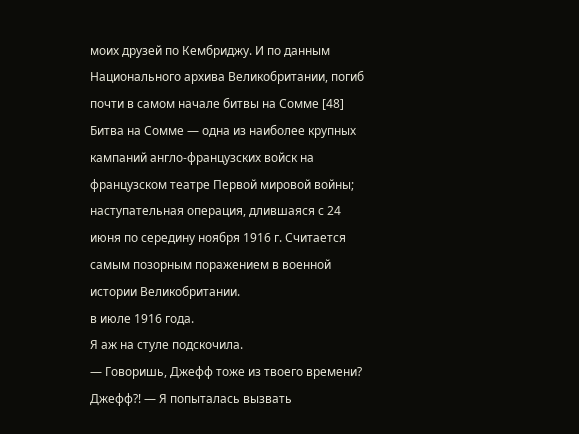моих друзей по Кембриджу. И по данным Национального архива Великобритании, погиб почти в самом начале битвы на Сомме [48] Битва на Сомме — одна из наиболее крупных кампаний англо-французских войск на французском театре Первой мировой войны; наступательная операция, длившаяся с 24 июня по середину ноября 1916 г. Считается самым позорным поражением в военной истории Великобритании.
в июле 1916 года.
Я аж на стуле подскочила.
— Говоришь, Джефф тоже из твоего времени? Джефф?! — Я попыталась вызвать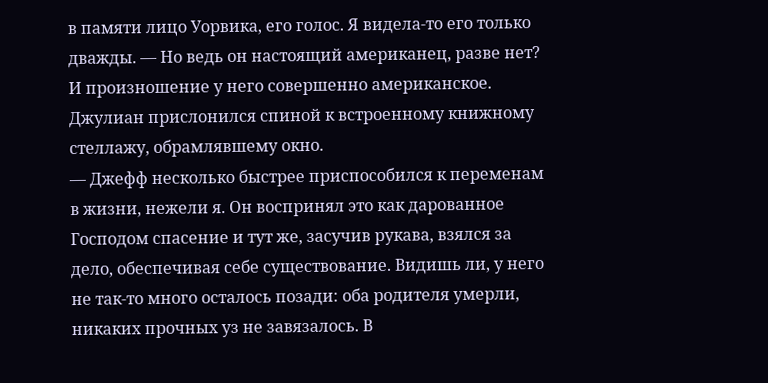в памяти лицо Уорвика, его голос. Я видела-то его только дважды. — Но ведь он настоящий американец, разве нет? И произношение у него совершенно американское.
Джулиан прислонился спиной к встроенному книжному стеллажу, обрамлявшему окно.
— Джефф несколько быстрее приспособился к переменам в жизни, нежели я. Он воспринял это как дарованное Господом спасение и тут же, засучив рукава, взялся за дело, обеспечивая себе существование. Видишь ли, у него не так-то много осталось позади: оба родителя умерли, никаких прочных уз не завязалось. В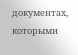документах, которыми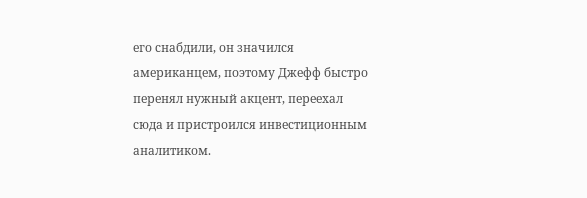его снабдили, он значился американцем, поэтому Джефф быстро перенял нужный акцент, переехал сюда и пристроился инвестиционным аналитиком.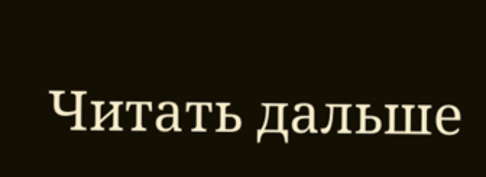Читать дальше